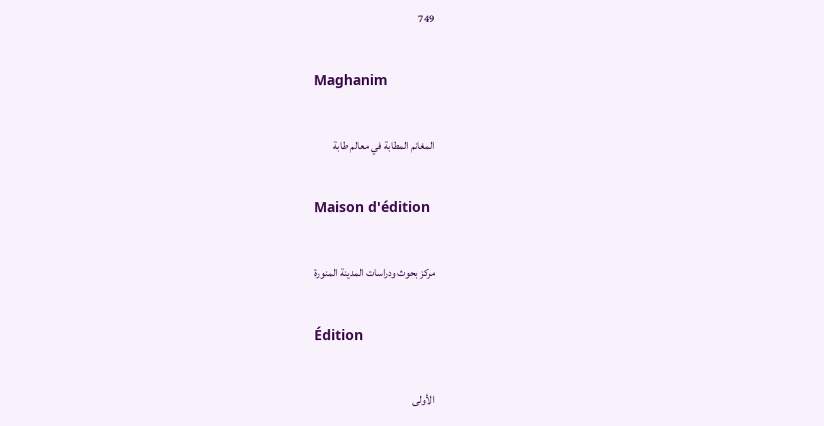749

Maghanim

المغانم المطابة في معالم طابة

Maison d'édition

مركز بحوث ودراسات المدينة المنورة

Édition

الأولى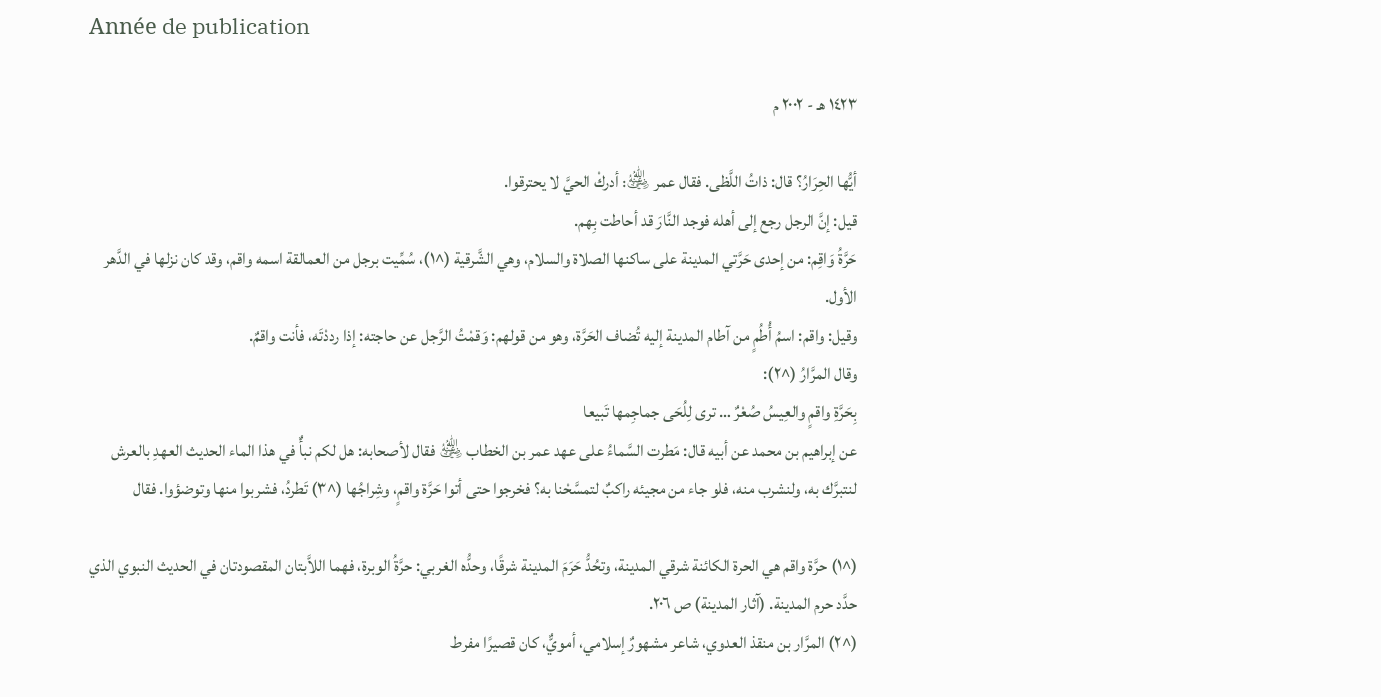Année de publication

١٤٢٣ هـ - ٢٠٠٢ م

أيُّها الحِرَارُ؟ قال: ذاتُ اللَّظى. فقال عمر ﵁: أدركْ الحيَّ لا يحترقوا.
قيل: إنَّ الرجل رجع إلى أهله فوجد النَّارَ قد أحاطت بِهم.
حَرَّةُ وَاقِم: من إحدى حَرَّتي المدينة على ساكنها الصلاة والسلام، وهي الشَّرقية (^١)، سُمِّيت برجل من العمالقة اسمه واقم، وقد كان نزلها في الدَّهر الأول.
وقيل: واقم: اسمُ أُطُمٍ من آطام المدينة إليه تُضاف الحَرَّة، وهو من قولهم: وَقمْتُ الرَّجل عن حاجته: إذا رددْتَه، فأنت واقمٌ.
وقال المرَّارُ (^٢):
بِحَرَّةِ واقمٍ والعِيسُ صُعْرٌ … ترى لِلُحَى جماجِمها تَبيعا
عن إبراهيم بن محمد عن أبيه قال: مَطرت السَّماءُ على عهد عمر بن الخطاب ﵁ فقال لأصحابه: هل لكم نبأٌ في هذا الماء الحديث العهدِ بالعرش لنتبرَّك به، ولنشرب منه، فلو جاء من مجيئه راكبٌ لتمسَّحْنا به؟ فخرجوا حتى أتوا حَرَّة واقمٍ، وشِراجُها (^٣) تَطردُ، فشربوا منها وتوضؤوا. فقال

(^١) حرَّة واقم هي الحرة الكائنة شرقي المدينة، وتحُدُّ حَرَمَ المدينة شرقًا، وحدُّه الغربي: حرَّةُ الوبرة، فهما اللاَّبتان المقصودتان في الحديث النبوي الذي حدَّد حرم المدينة. (آثار المدينة) ص ٢٠٦.
(^٢) المرَّار بن منقذ العدوي، شاعر مشهورٌ إسلامي، أمويٌّ، كان قصيرًا مفرط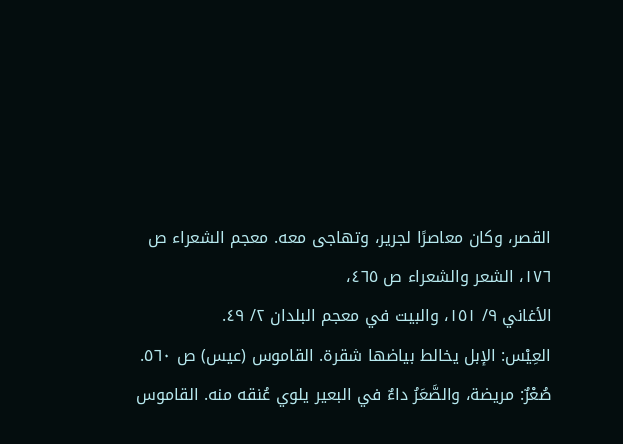القصر، وكان معاصرًا لجرير، وتهاجى معه. معجم الشعراء ص ١٧٦، الشعر والشعراء ص ٤٦٥،
الأغاني ٩/ ١٥١، والبيت في معجم البلدان ٢/ ٤٩.
العِيْس: الإبل يخالط بياضها شقرة. القاموس (عيس) ص ٥٦٠.
صُعْرٌ: مريضة، والصَّعَرُ داءٌ في البعير يلوي عُنقه منه. القاموس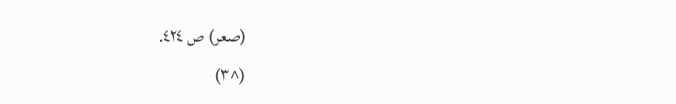(صعر) ص ٤٢٤.
(^٣)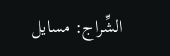الشِّراج: مسايل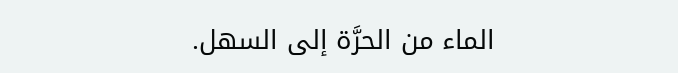الماء من الحرَّة إلى السهل.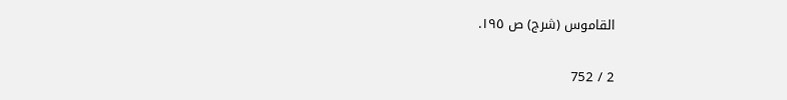القاموس (شرج) ص ١٩٥.

2 / 752